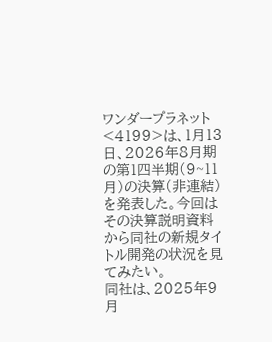ワンダープラネット<4199>は、1月13日、2026年8月期の第1四半期(9~11月)の決算(非連結)を発表した。今回はその決算説明資料から同社の新規タイトル開発の状況を見てみたい。
同社は、2025年9月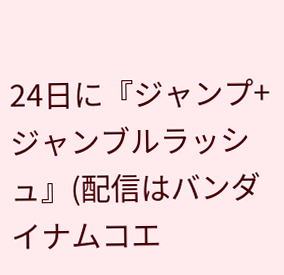24日に『ジャンプ+ジャンブルラッシュ』(配信はバンダイナムコエ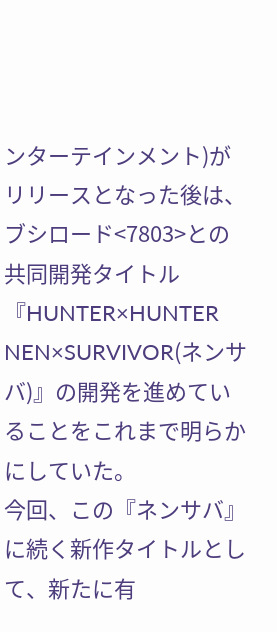ンターテインメント)がリリースとなった後は、ブシロード<7803>との共同開発タイトル『HUNTER×HUNTER NEN×SURVIVOR(ネンサバ)』の開発を進めていることをこれまで明らかにしていた。
今回、この『ネンサバ』に続く新作タイトルとして、新たに有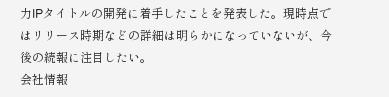力IPタイトルの開発に着手したことを発表した。現時点ではリリース時期などの詳細は明らかになっていないが、今後の続報に注目したい。
会社情報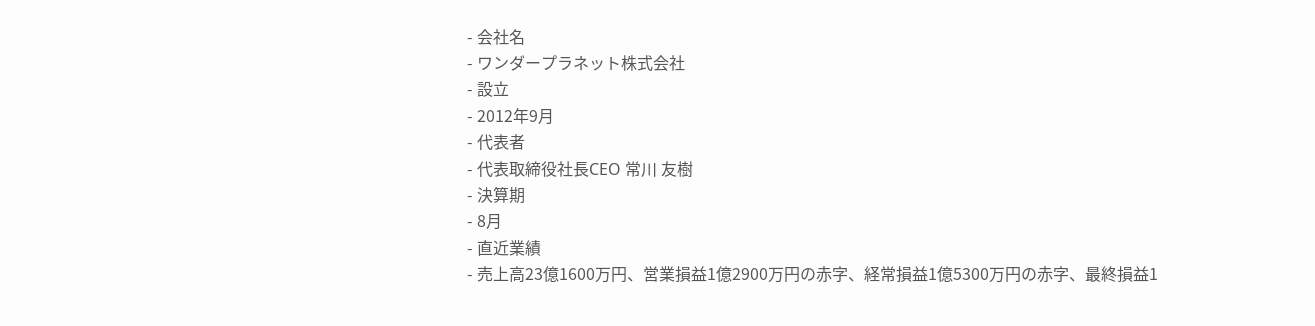- 会社名
- ワンダープラネット株式会社
- 設立
- 2012年9月
- 代表者
- 代表取締役社長CEO 常川 友樹
- 決算期
- 8月
- 直近業績
- 売上高23億1600万円、営業損益1億2900万円の赤字、経常損益1億5300万円の赤字、最終損益1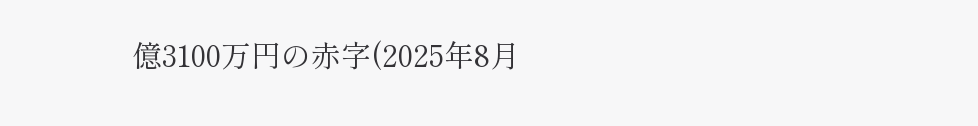億3100万円の赤字(2025年8月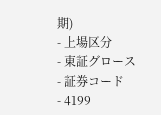期)
- 上場区分
- 東証グロース
- 証券コード
- 4199